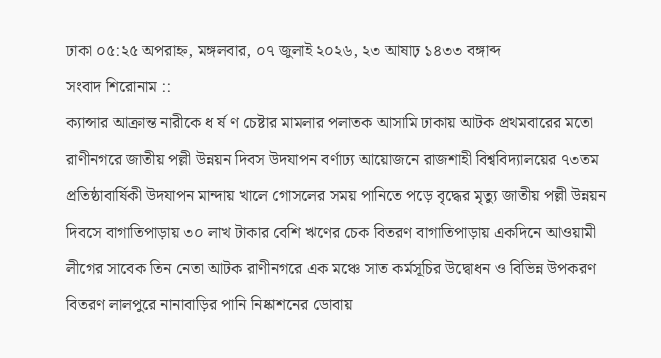ঢাকা ০৫:২৫ অপরাহ্ন, মঙ্গলবার, ০৭ জুলাই ২০২৬, ২৩ আষাঢ় ১৪৩৩ বঙ্গাব্দ
সংবাদ শিরোনাম ::
ক্যান্সার আক্রান্ত নারীকে ধ র্ষ ণ চেষ্টার মামলার পলাতক আসামি ঢাকায় আটক প্রথমবারের মতো রাণীনগরে জাতীয় পল্লী উন্নয়ন দিবস উদযাপন বর্ণাঢ্য আয়োজনে রাজশাহী বিশ্ববিদ্যালয়ের ৭৩তম প্রতিষ্ঠাবার্ষিকী উদযাপন মান্দায় খালে গোসলের সময় পানিতে পড়ে বৃদ্ধের মৃত্যু জাতীয় পল্লী উন্নয়ন দিবসে বাগাতিপাড়ায় ৩০ লাখ টাকার বেশি ঋণের চেক বিতরণ বাগাতিপাড়ায় একদিনে আওয়ামী লীগের সাবেক তিন নেতা আটক রাণীনগরে এক মঞ্চে সাত কর্মসূচির উদ্বোধন ও বিভিন্ন উপকরণ বিতরণ লালপুরে নানাবাড়ির পানি নিষ্কাশনের ডোবায়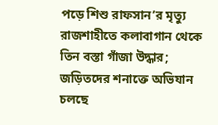পড়ে শিশু রাফসান’র মৃত্যু রাজশাহীতে কলাবাগান থেকে তিন বস্তা গাঁজা উদ্ধার; জড়িতদের শনাক্তে অভিযান চলছে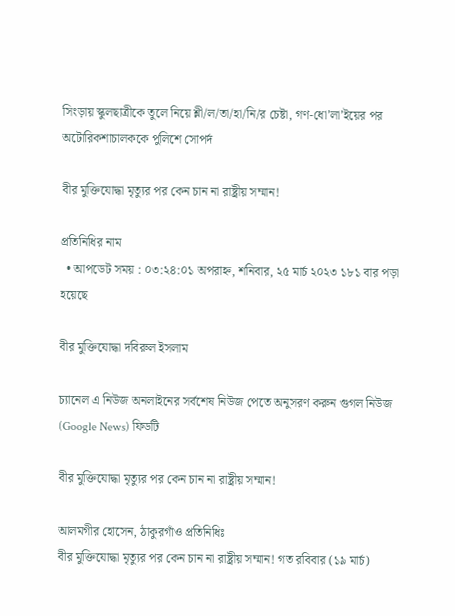সিংড়ায় স্কুলছাত্রীকে তুলে নিয়ে শ্লী/ল/তা/হা/নি/র চেষ্টা, গণ-ধো’লা’ইয়ের পর অটোরিকশাচালককে পুলিশে সোপর্দ

বীর মুক্তিযোদ্ধা মৃত্যুর পর কেন চান না রাষ্ট্রীয় সম্মান!

প্রতিনিধির নাম
  • আপডেট সময় : ০৩:২৪:০১ অপরাহ্ন, শনিবার, ২৫ মার্চ ২০২৩ ১৮১ বার পড়া হয়েছে

বীর মুক্তিযোদ্ধা দবিরুল ইসলাম

চ্যানেল এ নিউজ অনলাইনের সর্বশেষ নিউজ পেতে অনুসরণ করুন গুগল নিউজ (Google News) ফিডটি

বীর মুক্তিযোদ্ধা মৃত্যুর পর কেন চান না রাষ্ট্রীয় সম্মান!

আলমগীর হোসেন, ঠাকুরগাঁও প্রতিনিধিঃ
বীর মুক্তিযোদ্ধা মৃত্যুর পর কেন চান না রাষ্ট্রীয় সম্মান! গত রবিবার (১৯ মার্চ)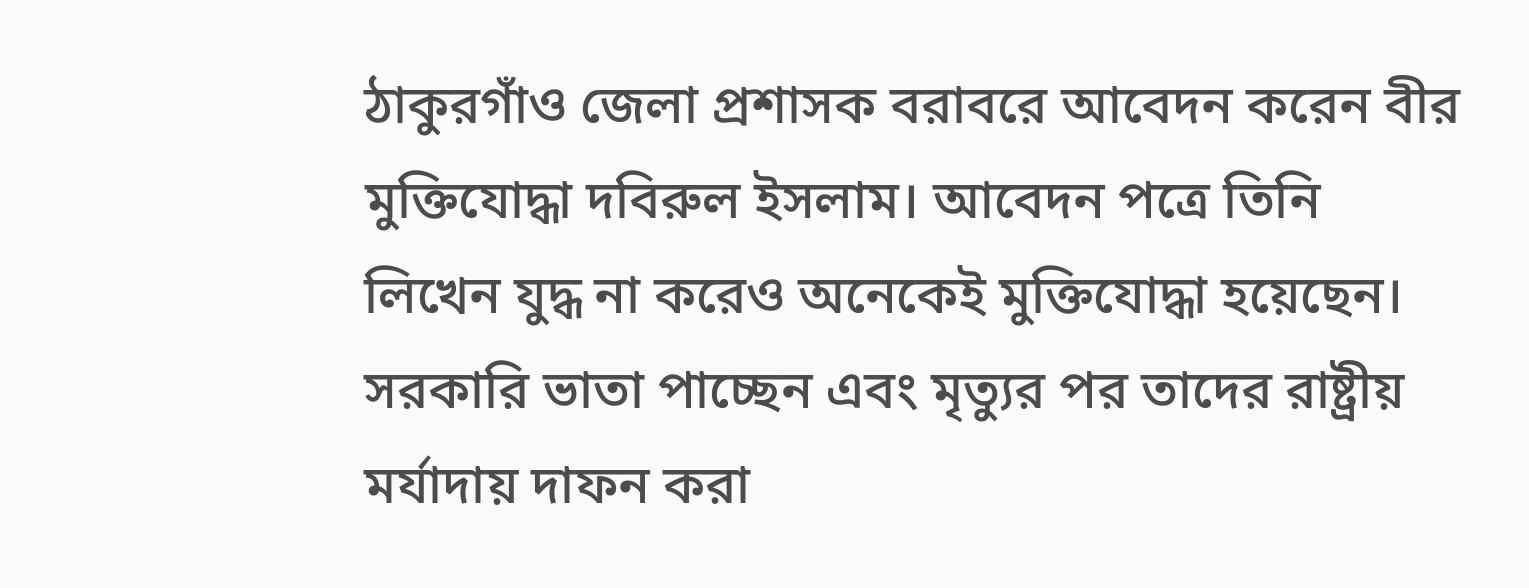ঠাকুরগাঁও জেলা প্রশাসক বরাবরে আবেদন করেন বীর মুক্তিযোদ্ধা দবিরুল ইসলাম। আবেদন পত্রে তিনি লিখেন যুদ্ধ না করেও অনেকেই মুক্তিযোদ্ধা হয়েছেন। সরকারি ভাতা পাচ্ছেন এবং মৃত্যুর পর তাদের রাষ্ট্রীয় মর্যাদায় দাফন করা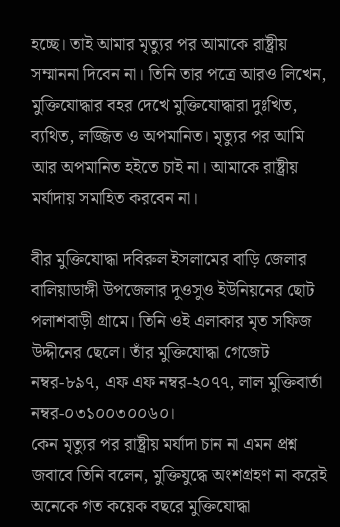হচ্ছে। তাই আমার মৃত্যুর পর আমাকে রাষ্ট্রীয় সম্মাননা দিবেন না। তিনি তার পত্রে আরও লিখেন, মুক্তিযোদ্ধার বহর দেখে মুক্তিযোদ্ধারা দুঃখিত, ব্যথিত, লজ্জিত ও অপমানিত। মৃত্যুর পর আমি আর অপমানিত হইতে চাই না। আমাকে রাষ্ট্রীয় মর্যাদায় সমাহিত করবেন না।

বীর মুক্তিযোদ্ধা দবিরুল ইসলামের বাড়ি জেলার বালিয়াডাঙ্গী উপজেলার দুওসুও ইউনিয়নের ছোট পলাশবাড়ী গ্রামে। তিনি ওই এলাকার মৃত সফিজ উদ্দীনের ছেলে। তাঁর মুক্তিযোদ্ধা গেজেট নম্বর-৮৯৭, এফ এফ নম্বর-২০৭৭, লাল মুক্তিবার্তা নম্বর-০৩১০০৩০০৬০।
কেন মৃত্যুর পর রাষ্ট্রীয় মর্যাদা চান না এমন প্রশ্ন জবাবে তিনি বলেন, মুক্তিযুদ্ধে অংশগ্রহণ না করেই অনেকে গত কয়েক বছরে মুক্তিযোদ্ধা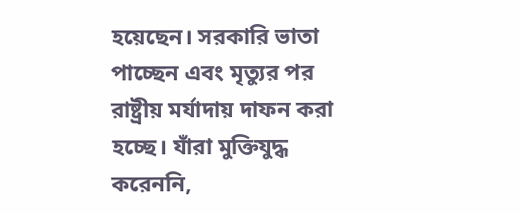হয়েছেন। সরকারি ভাতা পাচ্ছেন এবং মৃত্যুর পর রাষ্ট্রীয় মর্যাদায় দাফন করা হচ্ছে। যাঁরা মুক্তিযুদ্ধ করেননি,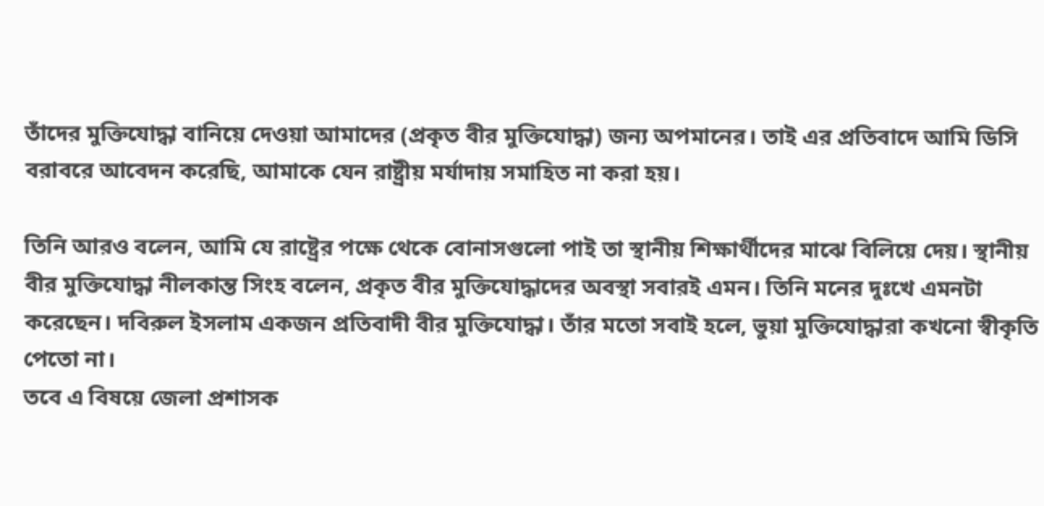তাঁদের মুক্তিযোদ্ধা বানিয়ে দেওয়া আমাদের (প্রকৃত বীর মুক্তিযোদ্ধা) জন্য অপমানের। তাই এর প্রতিবাদে আমি ডিসি বরাবরে আবেদন করেছি, আমাকে যেন রাষ্ট্রীয় মর্যাদায় সমাহিত না করা হয়।

তিনি আরও বলেন, আমি যে রাষ্ট্রের পক্ষে থেকে বোনাসগুলো পাই তা স্থানীয় শিক্ষার্থীদের মাঝে বিলিয়ে দেয়। স্থানীয় বীর মুক্তিযোদ্ধা নীলকান্ত সিংহ বলেন, প্রকৃত বীর মুক্তিযোদ্ধাদের অবস্থা সবারই এমন। তিনি মনের দুঃখে এমনটা করেছেন। দবিরুল ইসলাম একজন প্রতিবাদী বীর মুক্তিযোদ্ধা। তাঁর মতো সবাই হলে, ভুয়া মুক্তিযোদ্ধারা কখনো স্বীকৃতি পেতো না।
তবে এ বিষয়ে জেলা প্রশাসক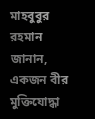মাহবুবুর রহমান জানান, একজন বীর মুক্তিযোদ্ধা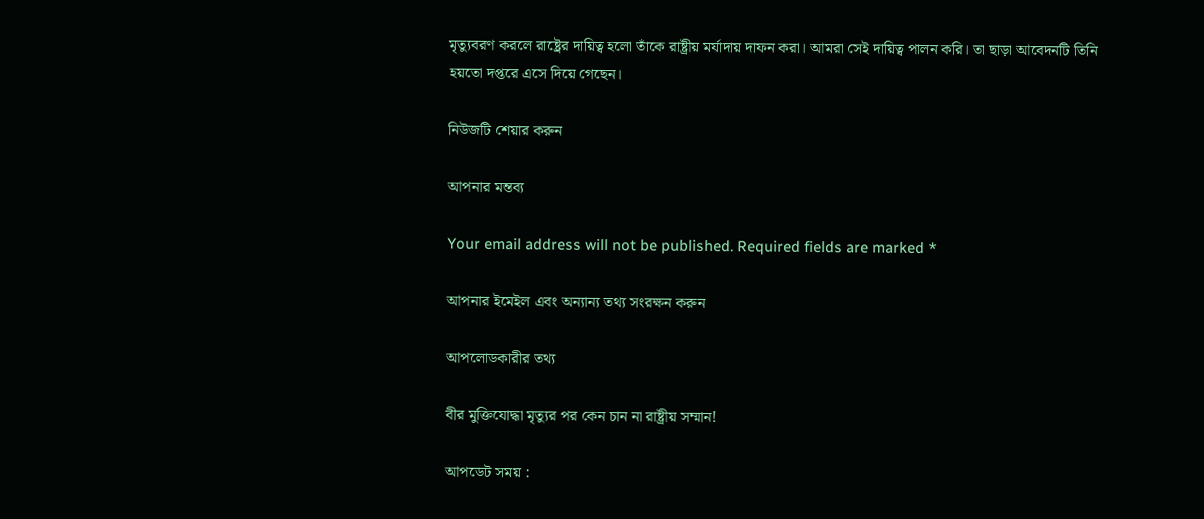মৃত্যুবরণ করলে রাষ্ট্রের দায়িত্ব হলো তাঁকে রাষ্ট্রীয় মর্যাদায় দাফন করা। আমরা সেই দায়িত্ব পালন করি। তা ছাড়া আবেদনটি তিনি হয়তো দপ্তরে এসে দিয়ে গেছেন।

নিউজটি শেয়ার করুন

আপনার মন্তব্য

Your email address will not be published. Required fields are marked *

আপনার ইমেইল এবং অন্যান্য তথ্য সংরক্ষন করুন

আপলোডকারীর তথ্য

বীর মুক্তিযোদ্ধা মৃত্যুর পর কেন চান না রাষ্ট্রীয় সম্মান!

আপডেট সময় :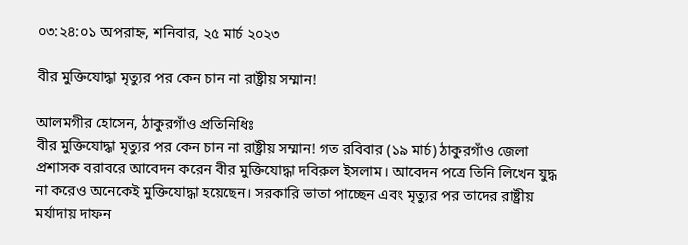০৩:২৪:০১ অপরাহ্ন, শনিবার, ২৫ মার্চ ২০২৩

বীর মুক্তিযোদ্ধা মৃত্যুর পর কেন চান না রাষ্ট্রীয় সম্মান!

আলমগীর হোসেন, ঠাকুরগাঁও প্রতিনিধিঃ
বীর মুক্তিযোদ্ধা মৃত্যুর পর কেন চান না রাষ্ট্রীয় সম্মান! গত রবিবার (১৯ মার্চ) ঠাকুরগাঁও জেলা প্রশাসক বরাবরে আবেদন করেন বীর মুক্তিযোদ্ধা দবিরুল ইসলাম। আবেদন পত্রে তিনি লিখেন যুদ্ধ না করেও অনেকেই মুক্তিযোদ্ধা হয়েছেন। সরকারি ভাতা পাচ্ছেন এবং মৃত্যুর পর তাদের রাষ্ট্রীয় মর্যাদায় দাফন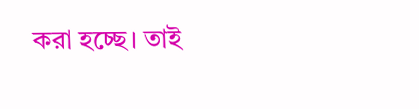করা হচ্ছে। তাই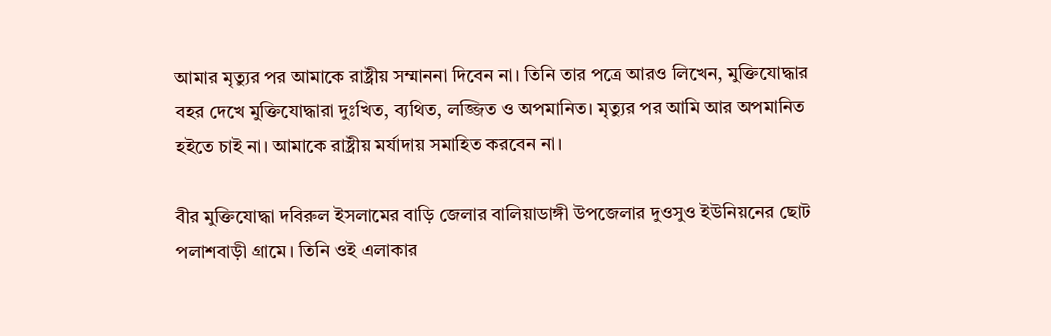আমার মৃত্যুর পর আমাকে রাষ্ট্রীয় সম্মাননা দিবেন না। তিনি তার পত্রে আরও লিখেন, মুক্তিযোদ্ধার বহর দেখে মুক্তিযোদ্ধারা দুঃখিত, ব্যথিত, লজ্জিত ও অপমানিত। মৃত্যুর পর আমি আর অপমানিত হইতে চাই না। আমাকে রাষ্ট্রীয় মর্যাদায় সমাহিত করবেন না।

বীর মুক্তিযোদ্ধা দবিরুল ইসলামের বাড়ি জেলার বালিয়াডাঙ্গী উপজেলার দুওসুও ইউনিয়নের ছোট পলাশবাড়ী গ্রামে। তিনি ওই এলাকার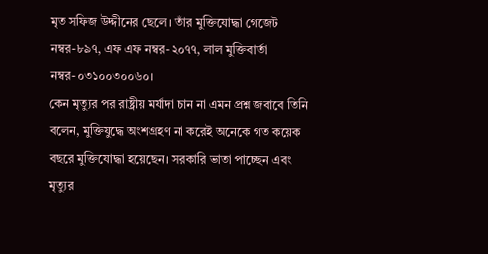মৃত সফিজ উদ্দীনের ছেলে। তাঁর মুক্তিযোদ্ধা গেজেট নম্বর-৮৯৭, এফ এফ নম্বর-২০৭৭, লাল মুক্তিবার্তা নম্বর-০৩১০০৩০০৬০।
কেন মৃত্যুর পর রাষ্ট্রীয় মর্যাদা চান না এমন প্রশ্ন জবাবে তিনি বলেন, মুক্তিযুদ্ধে অংশগ্রহণ না করেই অনেকে গত কয়েক বছরে মুক্তিযোদ্ধা হয়েছেন। সরকারি ভাতা পাচ্ছেন এবং মৃত্যুর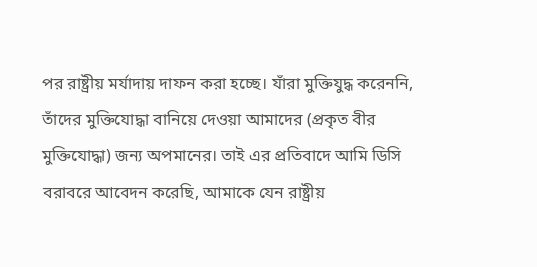পর রাষ্ট্রীয় মর্যাদায় দাফন করা হচ্ছে। যাঁরা মুক্তিযুদ্ধ করেননি, তাঁদের মুক্তিযোদ্ধা বানিয়ে দেওয়া আমাদের (প্রকৃত বীর মুক্তিযোদ্ধা) জন্য অপমানের। তাই এর প্রতিবাদে আমি ডিসি বরাবরে আবেদন করেছি, আমাকে যেন রাষ্ট্রীয়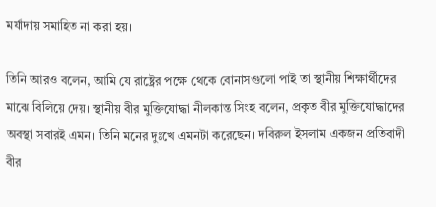মর্যাদায় সমাহিত না করা হয়।

তিনি আরও বলেন, আমি যে রাষ্ট্রের পক্ষে থেকে বোনাসগুলো পাই তা স্থানীয় শিক্ষার্থীদের মাঝে বিলিয়ে দেয়। স্থানীয় বীর মুক্তিযোদ্ধা নীলকান্ত সিংহ বলেন, প্রকৃত বীর মুক্তিযোদ্ধাদের অবস্থা সবারই এমন। তিনি মনের দুঃখে এমনটা করেছেন। দবিরুল ইসলাম একজন প্রতিবাদী বীর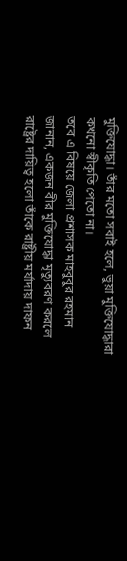মুক্তিযোদ্ধা। তাঁর মতো সবাই হলে, ভুয়া মুক্তিযোদ্ধারা কখনো স্বীকৃতি পেতো না।
তবে এ বিষয়ে জেলা প্রশাসক মাহবুবুর রহমান জানান, একজন বীর মুক্তিযোদ্ধা মৃত্যুবরণ করলে রাষ্ট্রের দায়িত্ব হলো তাঁকে রাষ্ট্রীয় মর্যাদায় দাফন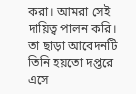করা। আমরা সেই দায়িত্ব পালন করি। তা ছাড়া আবেদনটি তিনি হয়তো দপ্তরে এসে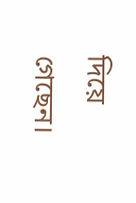দিয়ে গেছেন।